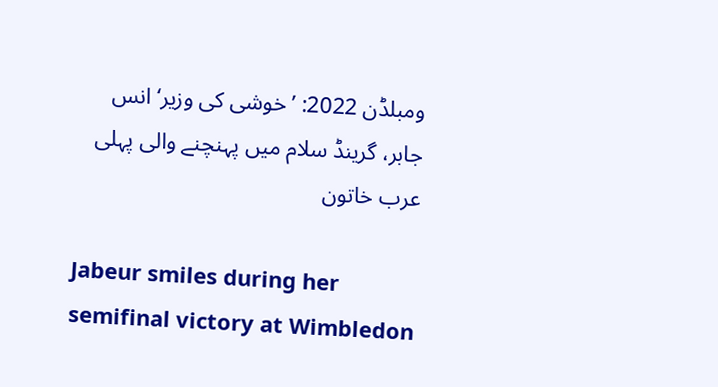ومبلڈن 2022: ’خوشی کی وزیر‘ انس جابر، گرینڈ سلام میں پہنچنے والی پہلی عرب خاتون

Jabeur smiles during her semifinal victory at Wimbledon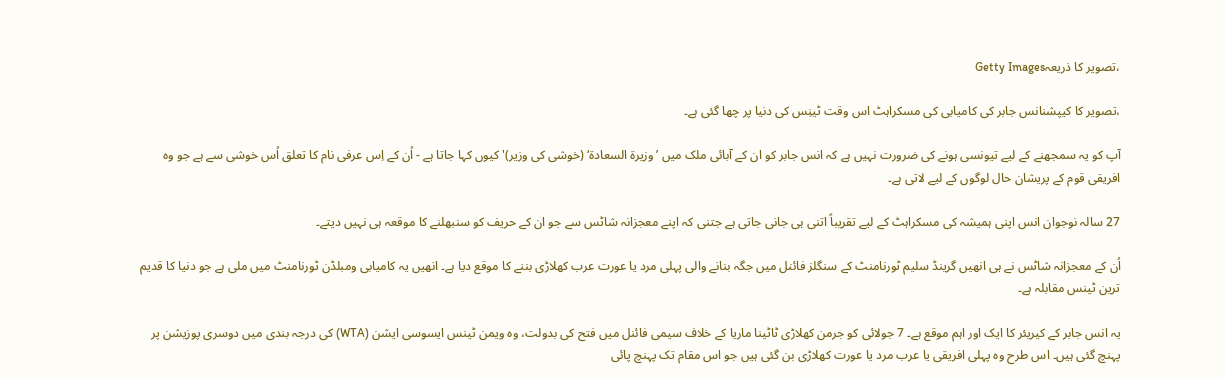،تصویر کا ذریعہGetty Images

،تصویر کا کیپشنانس جابر کی کامیابی کی مسکراہٹ اس وقت ٹینِس کی دنیا پر چھا گئی ہے۔

آپ کو یہ سمجھنے کے لیے تیونسی ہونے کی ضرورت نہیں ہے کہ انس جابر کو ان کے آبائی ملک میں ’وزيرة السعادة‘ (خوشی کی وزیر)' کیوں کہا جاتا ہے - اُن کے اِس عرفی نام کا تعلق اُس خوشی سے ہے جو وہ افریقی قوم کے پریشان حال لوگوں کے لیے لاتی ہے۔

27 سالہ نوجوان انس اپنی ہمیشہ کی مسکراہٹ کے لیے تقریباً اتنی ہی جانی جاتی ہے جتنی کہ اپنے معجزانہ شاٹس سے جو ان کے حریف کو سنبھلنے کا موقعہ ہی نہیں دیتے۔

اُن کے معجزانہ شاٹس نے ہی انھیں گرینڈ سلیم ٹورنامنٹ کے سنگلز فائنل میں جگہ بنانے والی پہلی مرد یا عورت عرب کھلاڑی بننے کا موقع دیا ہے۔ انھیں یہ کامیابی ومبلڈن ٹورنامنٹ میں ملی ہے جو دنیا کا قدیم ترین ٹینس مقابلہ ہے۔

یہ انس جابر کے کیریئر کا ایک اور اہم موقع ہے۔ 7 جولائی کو جرمن کھلاڑی ٹاٹینا ماریا کے خلاف سیمی فائنل میں فتح کی بدولت، وہ ویمن ٹینس ایسوسی ایشن (WTA) کی درجہ بندی میں دوسری پوزیشن پر پہنچ گئی ہیں۔ اس طرح وہ پہلی افریقی یا عرب مرد یا عورت کھلاڑی بن گئی ہیں جو اس مقام تک پہنچ پائی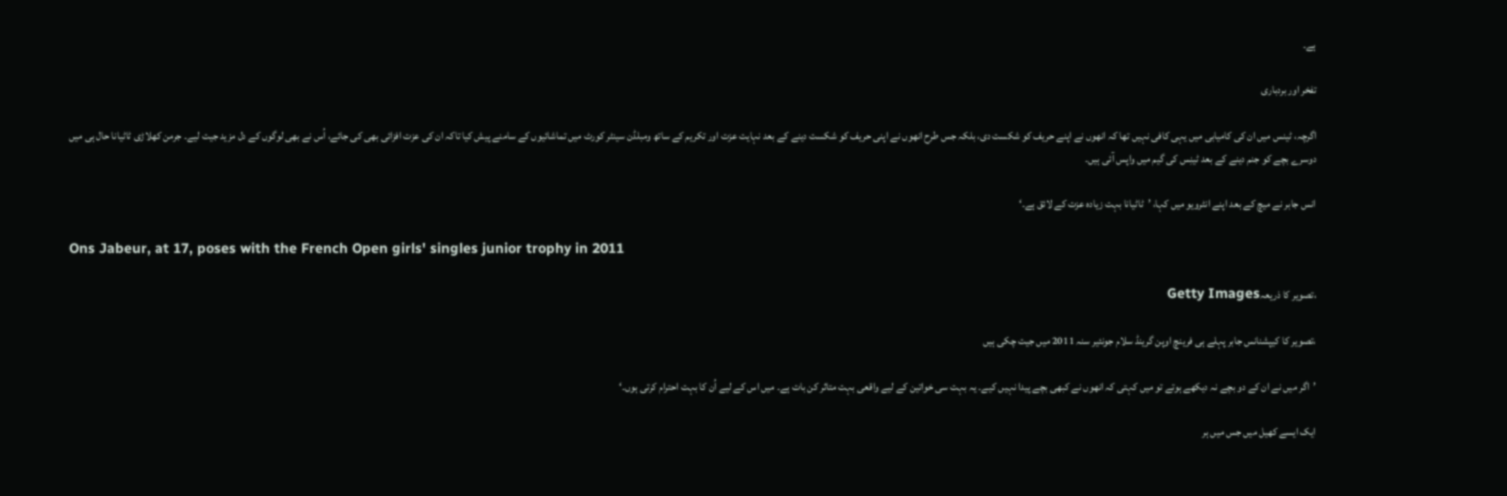ہے۔

تفخر اور بردباری

اگرچہ، ٹینس میں ان کی کامیابی میں یہی کافی نہیں تھا کہ انھوں نے اپنے حریف کو شکست دی، بلکہ جس طرح انھوں نے اپنی حریف کو شکست دینے کے بعد نہایت عزت اور تکریم کے ساتھ ومبلڈن سینٹر کورٹ میں تماشائیوں کے سامنے پیش کیا تاکہ ان کی عزت افزائی بھی کی جائے، اُس نے بھی لوگوں کے دل مزید جیت لیے۔ جرمن کھلاڑی ٹاٹیانا حال ہی میں دوسرے بچے کو جنم دینے کے بعد ٹینِس کی گیم میں واپس آئی ہیں۔

انس جابر نے میچ کے بعد اپنے انٹرویو میں کہا، ’ٹاٹیانا بہت زیادہ عزت کے لائق ہے۔‘

Ons Jabeur, at 17, poses with the French Open girls' singles junior trophy in 2011

،تصویر کا ذریعہGetty Images

،تصویر کا کیپشنانس جابر پہلے ہی فرینچ اوپن گرینڈ سلام جونئیر سنہ 2011 میں جیت چکی ہیں

’اگر میں نے ان کے دو بچے نہ دیکھے ہوتے تو میں کہتی کہ انھوں نے کبھی بچے پیدا نہیں کیے۔ یہ بہت سی خواتین کے لیے واقعی بہت متاثر کن بات ہے۔ میں اس کے لیے اُن کا بہت احترام کرتی ہوں۔‘

ایک ایسے کھیل میں جس میں ہر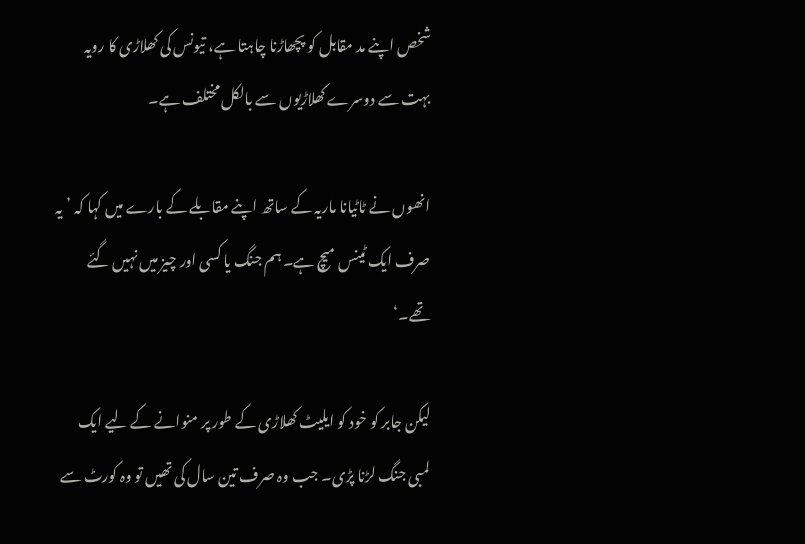شخص اپنے مد مقابل کو پچھاڑنا چاہتا ہے، تیونس کی کھلاڑی کا رویہ بہت سے دوسرے کھلاڑیوں سے بالکل مختلف ہے۔

انھوں نے ٹاٹیانا ماریہ کے ساتھ اپنے مقابلے کے بارے میں کہا کہ ’یہ صرف ایک ٹینس میچ ہے۔ ہم جنگ یا کسی اور چیز میں نہیں گئے تھے۔‘

لیکن جابر کو خود کو ایلیٹ کھلاڑی کے طور پر منوانے کے لیے ایک لمبی جنگ لڑنا پڑی۔ جب وہ صرف تین سال کی تھیں تو وہ کورٹ سے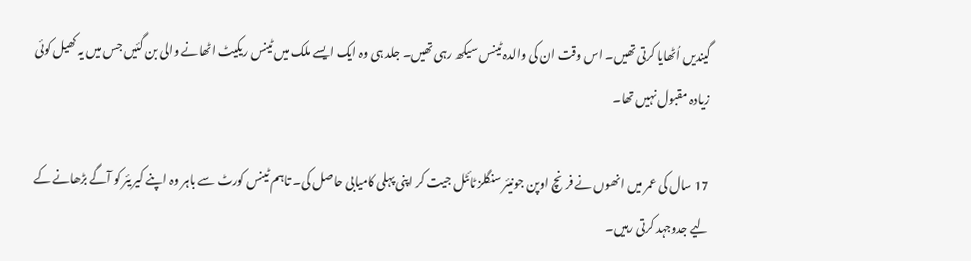گیندیں اُٹھایا کرتی تھیں۔ اس وقت ان کی والدہ ٹینس سیکھ رہی تھیں۔ جلد ہی وہ ایک ایسے ملک میں ٹینس ریکیٹ اٹھانے والی بن گئیں جس میں یہ کھیل کوئی زیادہ مقبول نہیں تھا۔

17 سال کی عمر میں انھوں نے فرنچ اوپن جونیئر سنگلز ٹائٹل جیت کر اپنی پہلی کامیابی حاصل کی۔ تاہم ٹینس کورٹ سے باہر وہ اپنے کیریئر کو آگے بڑھانے کے لیے جدوجہد کرتی رہیں۔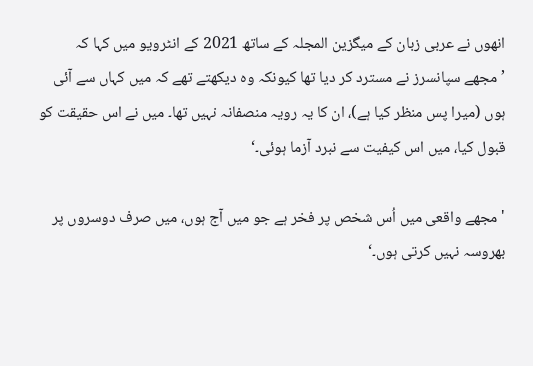انھوں نے عربی زبان کے میگزین المجلہ کے ساتھ 2021 کے انٹرویو میں کہا کہ ’مجھے سپانسرز نے مسترد کر دیا تھا کیونکہ وہ دیکھتے تھے کہ میں کہاں سے آئی ہوں (میرا پس منظر کیا ہے)، ان کا یہ رویہ منصفانہ نہیں تھا۔ میں نے اس حقیقت کو قبول کیا، میں اس کیفیت سے نبرد آزما ہوئی۔‘

'مجھے واقعی میں اُس شخص پر فخر ہے جو میں آج ہوں، میں صرف دوسروں پر بھروسہ نہیں کرتی ہوں۔‘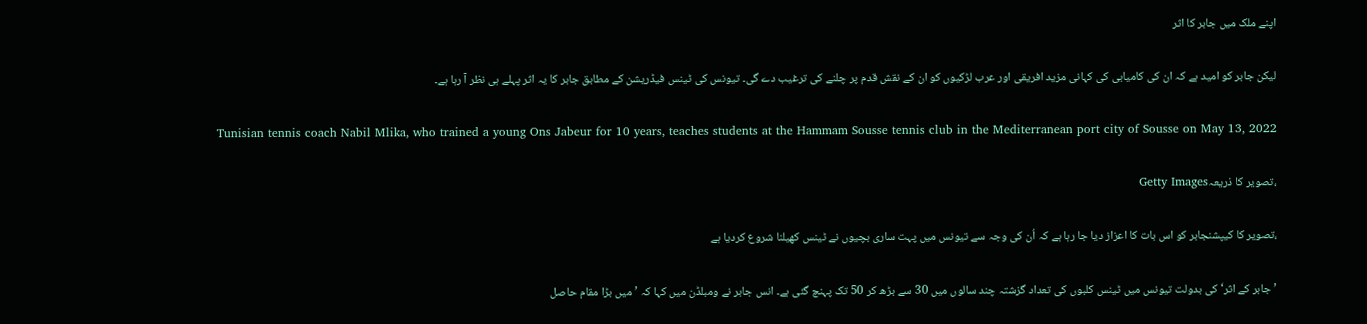اپنے ملک میں جابر کا اثر

لیکن جابر کو امید ہے کہ ان کی کامیابی کی کہانی مزید افریقی اور عرب لڑکیوں کو ان کے نقش قدم پر چلنے کی ترغیب دے گی۔ تیونس کی ٹینس فیڈریشن کے مطابق جابر کا یہ اثر پہلے ہی نظر آ رہا ہے۔

Tunisian tennis coach Nabil Mlika, who trained a young Ons Jabeur for 10 years, teaches students at the Hammam Sousse tennis club in the Mediterranean port city of Sousse on May 13, 2022

،تصویر کا ذریعہGetty Images

،تصویر کا کیپشنجابر کو اس بات کا اعزاز دیا جا رہا ہے کہ اُن کی وجہ سے تیونس میں پہت ساری بچیوں نے ٹینس کھیلنا شروع کردیا ہے

’جابر کے اثر‘ کی بدولت تیونس میں ٹینس کلبوں کی تعداد گزشتہ چند سالوں میں 30 سے بڑھ کر 50 تک پہنچ گئی ہے۔ انس جابر نے ومبلڈن میں کہا کہ ’میں بڑا مقام حاصل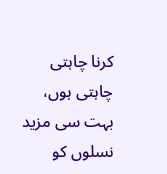کرنا چاہتی چاہتی ہوں، بہت سی مزید نسلوں کو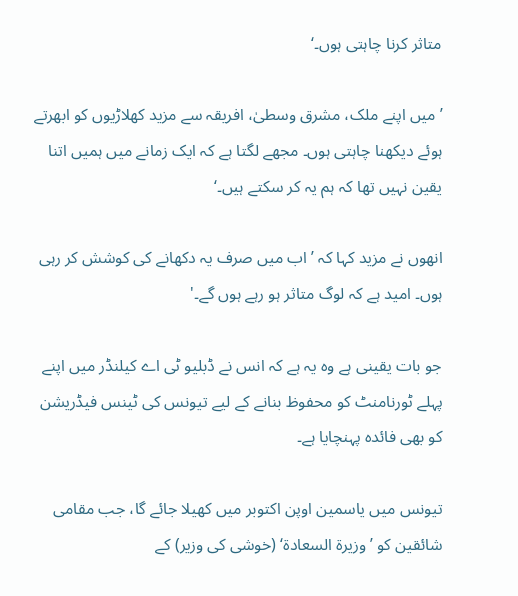متاثر کرنا چاہتی ہوں۔‘

’میں اپنے ملک، مشرق وسطیٰ، افریقہ سے مزید کھلاڑیوں کو ابھرتے ہوئے دیکھنا چاہتی ہوں۔ مجھے لگتا ہے کہ ایک زمانے میں ہمیں اتنا یقین نہیں تھا کہ ہم یہ کر سکتے ہیں۔‘

انھوں نے مزید کہا کہ ’اب میں صرف یہ دکھانے کی کوشش کر رہی ہوں۔ امید ہے کہ لوگ متاثر ہو رہے ہوں گے۔'

جو بات یقینی ہے وہ یہ ہے کہ انس نے ڈبلیو ٹی اے کیلنڈر میں اپنے پہلے ٹورنامنٹ کو محفوظ بنانے کے لیے تیونس کی ٹینس فیڈریشن کو بھی فائدہ پہنچایا ہے۔

تیونس میں یاسمین اوپن اکتوبر میں کھیلا جائے گا، جب مقامی شائقین کو ’وزيرة السعادة‘ (خوشی کی وزیر) کے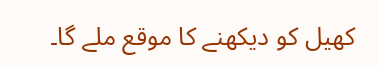کھیل کو دیکھنے کا موقع ملے گا۔